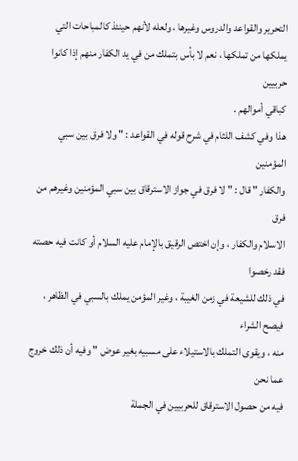التحرير والقواعد والدروس وغيرها ، ولعله لأنهم حينئذ كالمباحات التي
يملكها من تملكها ، نعم لا بأس بتملك من في يد الكفار منهم إذا كانوا حربيين
كباقي أموالهم .
هذا وفي كشف اللثام في شرح قوله في القواعد : " ولا فرق بين سبي المؤمنين
والكفار " قال : " لا فرق في جواز الاسترقاق بين سبي المؤمنين وغيرهم من فرق
الاسلام والكفار ، وإن اختص الرقيق بالإمام عليه السلام أو كانت فيه حصته فقد رخصوا
في ذلك للشيعة في زمن الغيبة ، وغير المؤمن يملك بالسبي في الظاهر ، فيصح الشراء
منه ، ويقوى التملك بالاستيلاء على مسبيه بغير عوض " وفيه أن ذلك خروج عما نحن
فيه من حصول الاسترقاق للحربيين في الجملة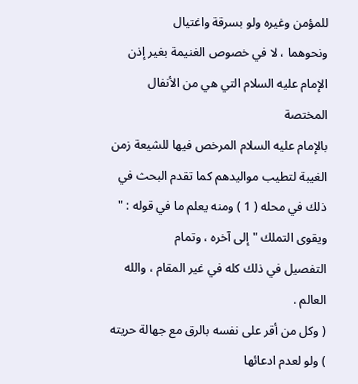للمؤمن وغيره ولو بسرقة واغتيال
ونحوهما ، لا في خصوص الغنيمة بغير إذن الإمام عليه السلام التي هي من الأنفال المختصة
بالإمام عليه السلام المرخص فيها للشيعة زمن الغيبة لتطيب مواليدهم كما تقدم البحث في
ذلك في محله ( 1 ) ومنه يعلم ما في قوله : " ويقوى التملك " إلى آخره ، وتمام
التفصيل في ذلك كله في غير المقام ، والله العالم .
( وكل من أقر على نفسه بالرق مع جهالة حريته ) ولو لعدم ادعائها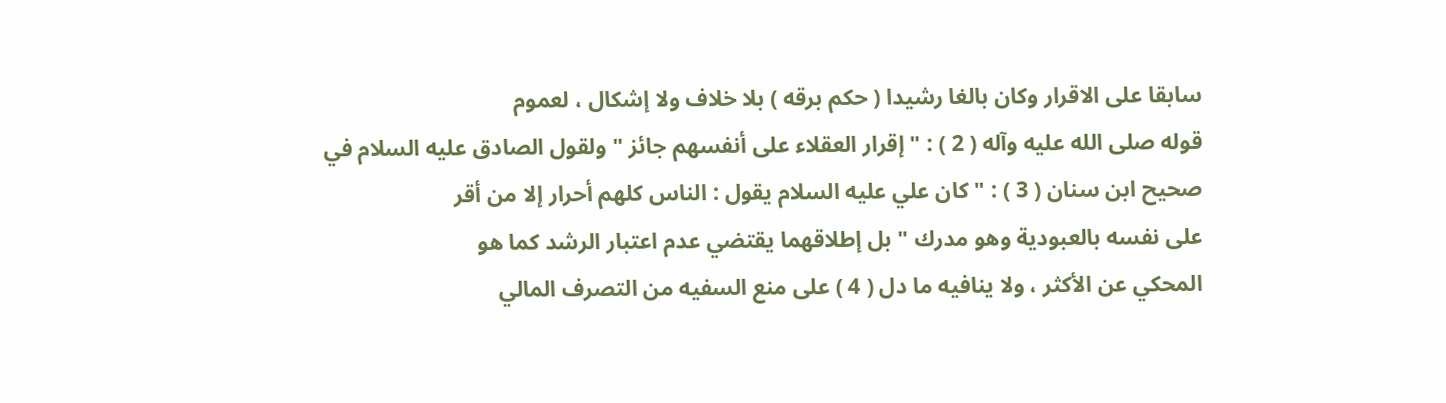سابقا على الاقرار وكان بالغا رشيدا ( حكم برقه ) بلا خلاف ولا إشكال ، لعموم
قوله صلى الله عليه وآله ( 2 ) : " إقرار العقلاء على أنفسهم جائز " ولقول الصادق عليه السلام في
صحيح ابن سنان ( 3 ) : " كان علي عليه السلام يقول : الناس كلهم أحرار إلا من أقر
على نفسه بالعبودية وهو مدرك " بل إطلاقهما يقتضي عدم اعتبار الرشد كما هو
المحكي عن الأكثر ، ولا ينافيه ما دل ( 4 ) على منع السفيه من التصرف المالي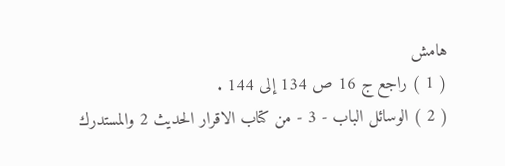هامش
( 1 ) راجع ج 16 ص 134 إلى 144 .
( 2 ) الوسائل الباب - 3 - من كتاب الاقرار الحديث 2 والمستدرك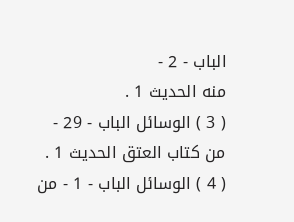الباب - 2 -
منه الحديث 1 .
( 3 ) الوسائل الباب - 29 - من كتاب العتق الحديث 1 .
( 4 ) الوسائل الباب - 1 - من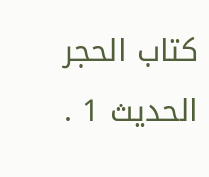كتاب الحجر الحديث 1 .